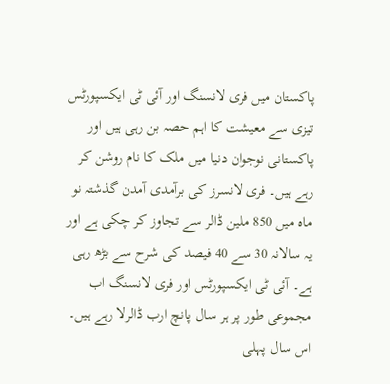پاکستان میں فری لانسنگ اور آئی ٹی ایکسپورٹس تیزی سے معیشت کا اہم حصہ بن رہی ہیں اور پاکستانی نوجوان دنیا میں ملک کا نام روشن کر رہے ہیں۔ فری لانسرز کی برآمدی آمدن گذشتہ نو ماہ میں 850 ملین ڈالر سے تجاوز کر چکی ہے اور یہ سالانہ 30 سے 40 فیصد کی شرح سے بڑھ رہی ہے۔ آئی ٹی ایکسپورٹس اور فری لانسنگ اب مجموعی طور پر ہر سال پانچ ارب ڈالرلا رہے ہیں۔ اس سال پہلی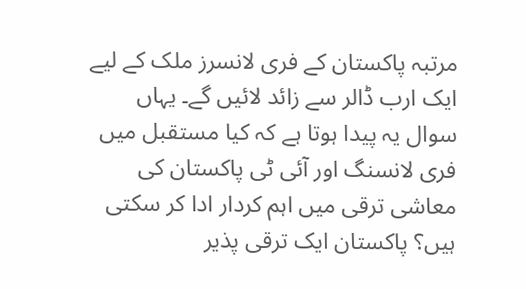مرتبہ پاکستان کے فری لانسرز ملک کے لیے ایک ارب ڈالر سے زائد لائیں گے۔ یہاں سوال یہ پیدا ہوتا ہے کہ کیا مستقبل میں فری لانسنگ اور آئی ٹی پاکستان کی معاشی ترقی میں اہم کردار ادا کر سکتی ہیں؟ پاکستان ایک ترقی پذیر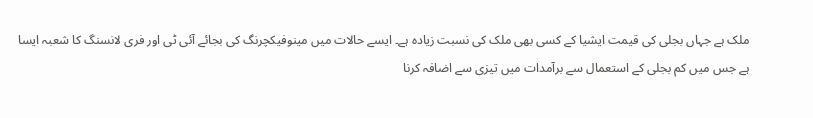ملک ہے جہاں بجلی کی قیمت ایشیا کے کسی بھی ملک کی نسبت زیادہ ہے۔ ایسے حالات میں مینوفیکچرنگ کی بجائے آئی ٹی اور فری لانسنگ کا شعبہ ایسا ہے جس میں کم بجلی کے استعمال سے برآمدات میں تیزی سے اضافہ کرنا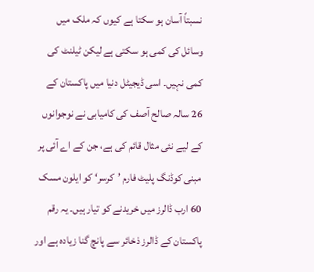نسبتاً آسان ہو سکتا ہے کیوں کہ ملک میں وسائل کی کمی ہو سکتی ہے لیکن ٹیلنٹ کی کمی نہیں۔ اسی ڈیجیٹل دنیا میں پاکستان کے 26 سالہ صالح آصف کی کامیابی نے نوجوانوں کے لیے نئی مثال قائم کی ہے، جن کے اے آئی پر مبنی کوڈنگ پلیٹ فارم ’کرسر‘ کو ایلون مسک 60 ارب ڈالرز میں خریدنے کو تیار ہیں۔ یہ رقم پاکستان کے ڈالرز ذخائر سے پانچ گنا زیادہ ہے اور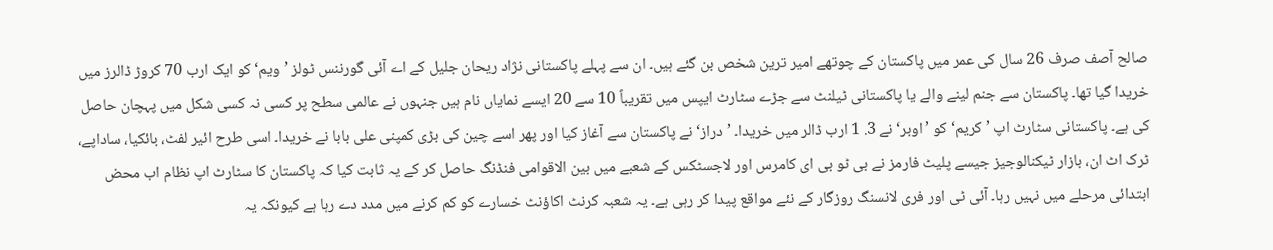صالح آصف صرف 26 سال کی عمر میں پاکستان کے چوتھے امیر ترین شخص بن گئے ہیں۔ ان سے پہلے پاکستانی نژاد ریحان جلیل کے اے آئی گورننس ٹولز ’ویم‘ کو ایک ارب 70 کروڑ ڈالرز میں خریدا گیا تھا۔ پاکستان سے جنم لینے والے یا پاکستانی ٹیلنٹ سے جڑے سٹارٹ ایپس میں تقریباً 10 سے 20 ایسے نمایاں نام ہیں جنہوں نے عالمی سطح پر کسی نہ کسی شکل میں پہچان حاصل کی ہے۔ پاکستانی سٹارٹ اپ ’کریم‘ کو ’اوبر‘ نے 3. 1 ارب ڈالر میں خریدا۔ ’دراز‘ نے پاکستان سے آغاز کیا اور پھر اسے چین کی بڑی کمپنی علی بابا نے خریدا۔ اسی طرح ائیر لفٹ، بائکیا، ساداپے، ٹرک اٹ ان، بازار ٹیکنالوجیز جیسے پلیٹ فارمز نے بی ٹو بی ای کامرس اور لاجسٹکس کے شعبے میں بین الاقوامی فنڈنگ حاصل کر کے یہ ثابت کیا کہ پاکستان کا سٹارٹ اپ نظام اب محض ابتدائی مرحلے میں نہیں رہا۔ آئی ٹی اور فری لانسنگ روزگار کے نئے مواقع پیدا کر رہی ہے۔ یہ شعبہ کرنٹ اکاؤنٹ خسارے کو کم کرنے میں مدد دے رہا ہے کیونکہ یہ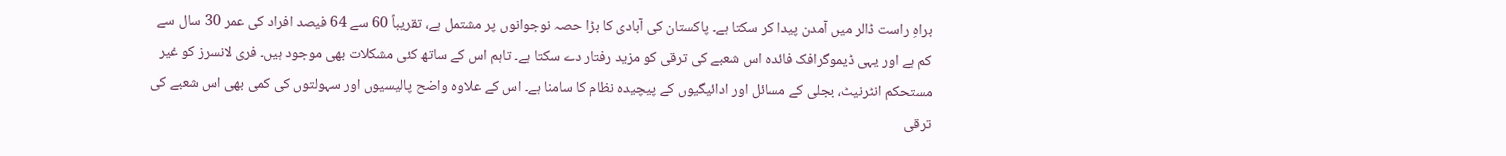براہِ راست ڈالر میں آمدن پیدا کر سکتا ہے۔ پاکستان کی آبادی کا بڑا حصہ نوجوانوں پر مشتمل ہے، تقریباً 60 سے 64 فیصد افراد کی عمر 30 سال سے کم ہے اور یہی ڈیموگرافک فائدہ اس شعبے کی ترقی کو مزید رفتار دے سکتا ہے۔ تاہم اس کے ساتھ کئی مشکلات بھی موجود ہیں۔ فری لانسرز کو غیر مستحکم انٹرنیٹ، بجلی کے مسائل اور ادائیگیوں کے پیچیدہ نظام کا سامنا ہے۔ اس کے علاوہ واضح پالیسیوں اور سہولتوں کی کمی بھی اس شعبے کی ترقی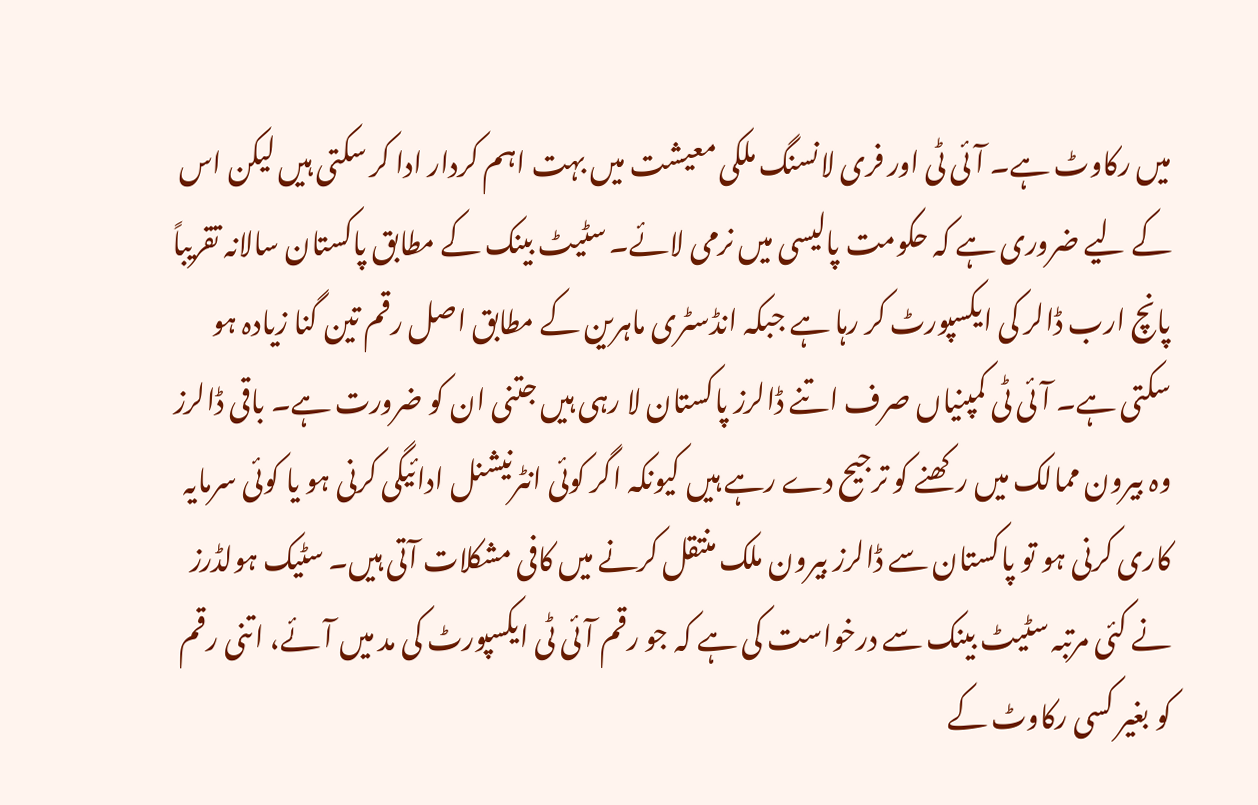میں رکاوٹ ہے۔ آئی ٹی اور فری لانسنگ ملکی معیشت میں بہت اہم کردار ادا کر سکتی ہیں لیکن اس کے لیے ضروری ہے کہ حکومت پالیسی میں نرمی لائے۔ سٹیٹ بینک کے مطابق پاکستان سالانہ تقریباً پانچ ارب ڈالر کی ایکسپورٹ کر رہا ہے جبکہ انڈسٹری ماہرین کے مطابق اصل رقم تین گنا زیادہ ہو سکتی ہے۔ آئی ٹی کمپنیاں صرف اتنے ڈالرز پاکستان لا رہی ہیں جتنی ان کو ضرورت ہے۔ باقی ڈالرز وہ بیرون ممالک میں رکھنے کو ترجیح دے رہے ہیں کیونکہ اگر کوئی انٹرنیشنل ادائیگی کرنی ہو یا کوئی سرمایہ کاری کرنی ہو تو پاکستان سے ڈالرز بیرون ملک منتقل کرنے میں کافی مشکلات آتی ہیں۔ سٹیک ہولڈرز نے کئی مرتبہ سٹیٹ بینک سے درخواست کی ہے کہ جو رقم آئی ٹی ایکسپورٹ کی مد میں آئے، اتنی رقم کو بغیر کسی رکاوٹ کے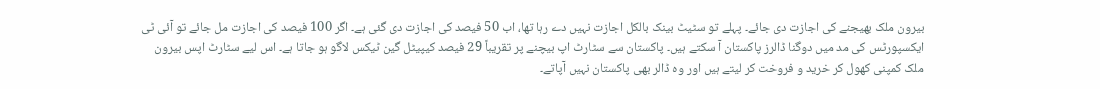بیرون ملک بھیجنے کی اجازت دی جائے۔ پہلے تو سٹیٹ بینک بالکل اجازت نہیں دے رہا تھا، اب 50 فیصد کی اجازت دی گئی ہے۔ اگر 100 فیصد کی اجازت مل جائے تو آئی ٹی ایکسپورٹس کی مد میں دوگنا ڈالرز پاکستان آ سکتے ہیں۔ پاکستان سے سٹارٹ اپ بیچنے پر تقریباً 29 فیصد کیپیٹل گین ٹیکس لاگو ہو جاتا ہے۔ اس لیے سٹارٹ اپس بیرون ملک کمپنی کھول کر خرید و فروخت کر لیتے ہیں اور وہ ڈالر بھی پاکستان نہیں آپاتے۔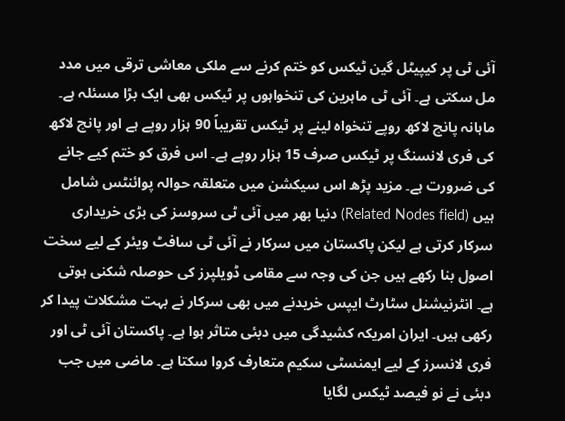آئی ٹی پر کیپیٹل گین ٹیکس کو ختم کرنے سے ملکی معاشی ترقی میں مدد مل سکتی ہے۔ آئی ٹی ماہرین کی تنخواہوں پر ٹیکس بھی ایک بڑا مسئلہ ہے۔ ماہانہ پانچ لاکھ روپے تنخواہ لینے پر ٹیکس تقریباً 90 ہزار روپے ہے اور پانچ لاکھ کی فری لانسنگ پر ٹیکس صرف 15 ہزار روپے ہے۔ اس فرق کو ختم کیے جانے کی ضرورت ہے۔ مزید پڑھ اس سیکشن میں متعلقہ حوالہ پوائنٹس شامل ہیں (Related Nodes field) دنیا بھر میں آئی ٹی سروسز کی بڑی خریداری سرکار کرتی ہے لیکن پاکستان میں سرکار نے آئی ٹی سافٹ ویئر کے لیے سخت اصول بنا رکھے ہیں جن کی وجہ سے مقامی ڈویلپرز کی حوصلہ شکنی ہوتی ہے۔ انٹرنیشنل سٹارٹ ایپس خریدنے میں بھی سرکار نے بہت مشکلات پیدا کر رکھی ہیں۔ ایران امریکہ کشیدگی میں دبئی متاثر ہوا ہے۔ پاکستان آئی ٹی اور فری لانسرز کے لیے ایمنسٹی سکیم متعارف کروا سکتا ہے۔ ماضی میں جب دبئی نے نو فیصد ٹیکس لگایا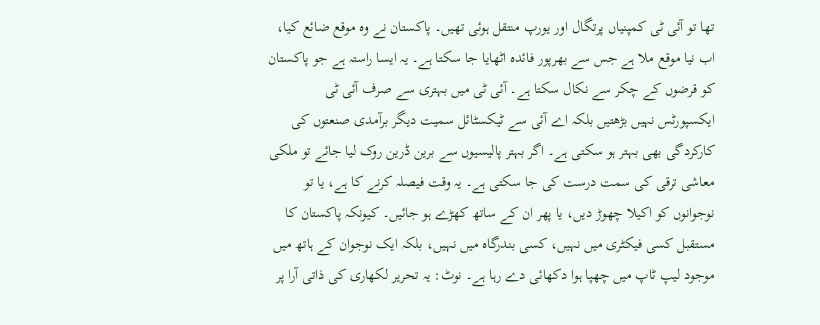تھا تو آئی ٹی کمپنیاں پرتگال اور یورپ منتقل ہوئی تھیں۔ پاکستان نے وہ موقع ضائع کیا، اب نیا موقع ملا ہے جس سے بھرپور فائدہ اٹھایا جا سکتا ہے۔ یہ ایسا راستہ ہے جو پاکستان کو قرضوں کے چکر سے نکال سکتا ہے۔ آئی ٹی میں بہتری سے صرف آئی ٹی ایکسپورٹس نہیں بڑھتیں بلکہ اے آئی سے ٹیکسٹائل سمیت دیگر برآمدی صنعتوں کی کارکردگی بھی بہتر ہو سکتی ہے۔ اگر بہتر پالیسیوں سے برین ڈرین روک لیا جائے تو ملکی معاشی ترقی کی سمت درست کی جا سکتی ہے۔ یہ وقت فیصلہ کرنے کا ہے، یا تو نوجوانوں کو اکیلا چھوڑ دیں، یا پھر ان کے ساتھ کھڑے ہو جائیں۔ کیونکہ پاکستان کا مستقبل کسی فیکٹری میں نہیں، کسی بندرگاہ میں نہیں، بلکہ ایک نوجوان کے ہاتھ میں موجود لیپ ٹاپ میں چھپا ہوا دکھائی دے رہا ہے۔ نوٹ: یہ تحریر لکھاری کی ذاتی آرا پر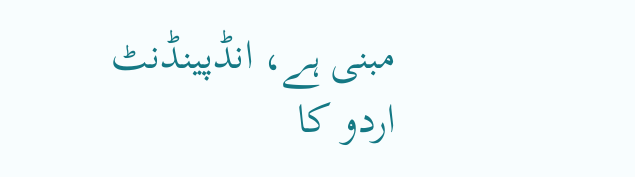مبنی ہے، انڈپینڈنٹ اردو کا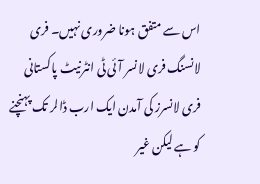اس سے متفق ہونا ضروری نہیں۔ فری لانسنگ فری لانسر آئی ٹی انٹرنیٹ پاکستانی فری لانسرز کی آمدن ایک ارب ڈالر تک پہنچنے کو ہے لیکن غیر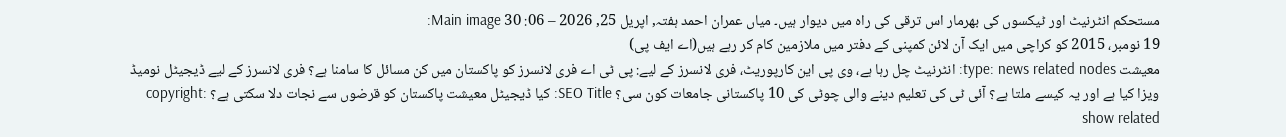مستحکم انٹرنیٹ اور ٹیکسوں کی بھرمار اس ترقی کی راہ میں دیوار ہیں۔ میاں عمران احمد ہفتہ, اپریل 25, 2026 – 06: 30 Main image:
19 نومبر، 2015 کو کراچی میں ایک آن لائن کمپنی کے دفتر میں ملازمین کام کر رہے ہیں(اے ایف پی)
معیشت type: news related nodes: انٹرنیٹ چل رہا ہے، وی پی این کارپوریٹ، فری لانسرز کے لیے: پی ٹی اے فری لانسرز کو پاکستان میں کن مسائل کا سامنا ہے؟ فری لانسرز کے لیے ڈیجیٹل نومیڈ ویزا کیا ہے اور یہ کیسے ملتا ہے؟ آئی ٹی کی تعلیم دینے والی چوٹی کی 10 پاکستانی جامعات کون سی؟ SEO Title: کیا ڈیجیٹل معیشت پاکستان کو قرضوں سے نجات دلا سکتی ہے؟ copyright: show related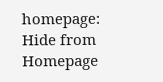homepage: Hide from Homepage